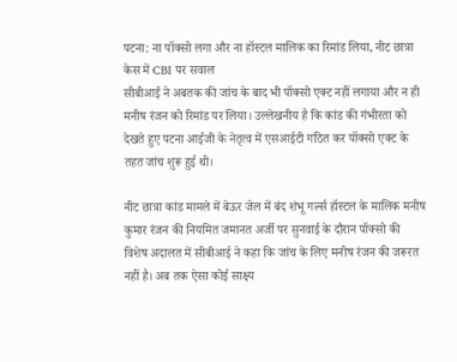पटना: ना पॉक्सो लगा और ना हॉस्टल मालिक का रिमांड लिया, नीट छात्रा केस में CBI पर सवाल
सीबीआई ने अबतक की जांच के बाद भी पॉक्सो एक्ट नहीं लगाया और न ही मनीष रंजन को रिमांड पर लिया। उल्लेखनीय है कि कांड की गंभीरता को देखते हुए पटना आईजी के नेतृत्व में एसआईटी गठित कर पॉक्सो एक्ट के तहत जांच शुरू हुई थी।

नीट छात्रा कांड मामले में बेऊर जेल में बंद शंभू गर्ल्स हॉस्टल के मालिक मनीष कुमार रंजन की नियमित जमानत अर्जी पर सुनवाई के दौरान पॉक्सो की विशेष अदालत में सीबीआई ने कहा कि जांच के लिए मनीष रंजन की जरूरत नहीं है। अब तक ऐसा कोई साक्ष्य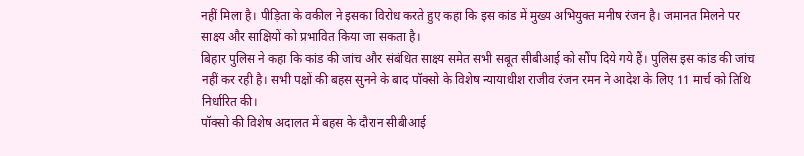नहीं मिला है। पीड़िता के वकील ने इसका विरोध करते हुए कहा कि इस कांड में मुख्य अभियुक्त मनीष रंजन है। जमानत मिलने पर साक्ष्य और साक्षियों को प्रभावित किया जा सकता है।
बिहार पुलिस ने कहा कि कांड की जांच और संबंधित साक्ष्य समेत सभी सबूत सीबीआई को सौंप दिये गये हैं। पुलिस इस कांड की जांच नहीं कर रही है। सभी पक्षों की बहस सुनने के बाद पॉक्सो के विशेष न्यायाधीश राजीव रंजन रमन ने आदेश के लिए 11 मार्च को तिथि निर्धारित की।
पॉक्सो की विशेष अदालत में बहस के दौरान सीबीआई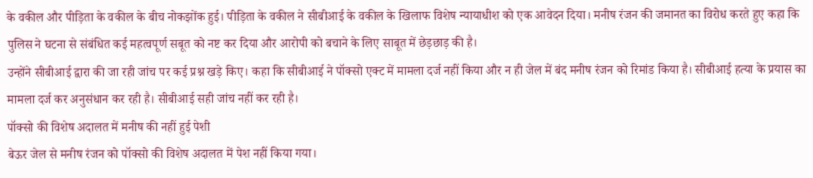के वकील और पीड़िता के वकील के बीच नोकझोंक हुई। पीड़िता के वकील ने सीबीआई के वकील के खिलाफ विशेष न्यायाधीश को एक आवेदन दिया। मनीष रंजन की जमानत का विरोध करते हुए कहा कि पुलिस ने घटना से संबंधित कई महत्वपूर्ण सबूत को नष्ट कर दिया और आरोपी को बचाने के लिए साबूत में छेड़छाड़ की है।
उन्होंने सीबीआई द्वारा की जा रही जांच पर कई प्रश्न खड़े किए। कहा कि सीबीआई ने पॉक्सो एक्ट में मामला दर्ज नहीं किया और न ही जेल में बंद मनीष रंजन को रिमांड किया है। सीबीआई हत्या के प्रयास का मामला दर्ज कर अनुसंधान कर रही है। सीबीआई सही जांच नहीं कर रही है।
पॉक्सो की विशेष अदालत में मनीष की नहीं हुई पेशी
बेऊर जेल से मनीष रंजन को पॉक्सो की विशेष अदालत में पेश नहीं किया गया।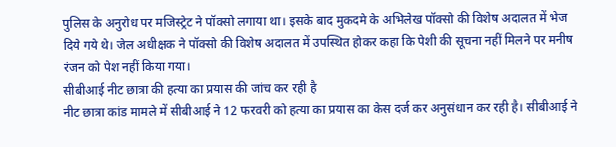पुलिस के अनुरोध पर मजिस्ट्रेट ने पॉक्सो लगाया था। इसके बाद मुकदमे के अभिलेख पॉक्सो की विशेष अदालत में भेज दिये गये थे। जेल अधीक्षक ने पॉक्सो की विशेष अदालत में उपस्थित होकर कहा कि पेशी की सूचना नहीं मिलने पर मनीष रंजन को पेश नहीं किया गया।
सीबीआई नीट छात्रा की हत्या का प्रयास की जांच कर रही है
नीट छात्रा कांड मामले में सीबीआई ने 12 फरवरी को हत्या का प्रयास का केस दर्ज कर अनुसंधान कर रही है। सीबीआई ने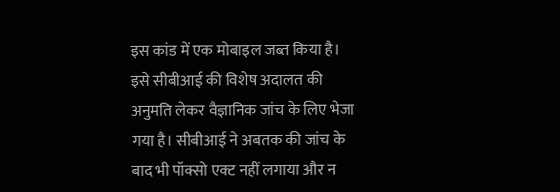इस कांड में एक मोबाइल जब्त किया है। इसे सीबीआई की विशेष अदालत की अनुमति लेकर वैज्ञानिक जांच के लिए भेजा गया है। सीबीआई ने अबतक की जांच के बाद भी पॉक्सो एक्ट नहीं लगाया और न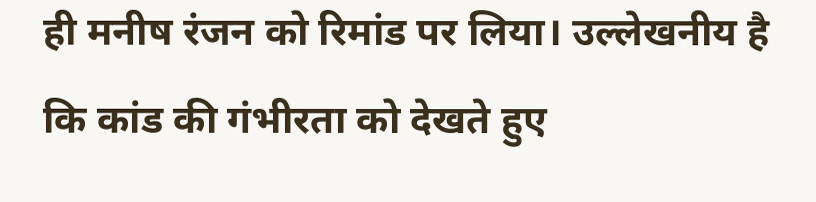ही मनीष रंजन को रिमांड पर लिया। उल्लेखनीय है कि कांड की गंभीरता को देखते हुए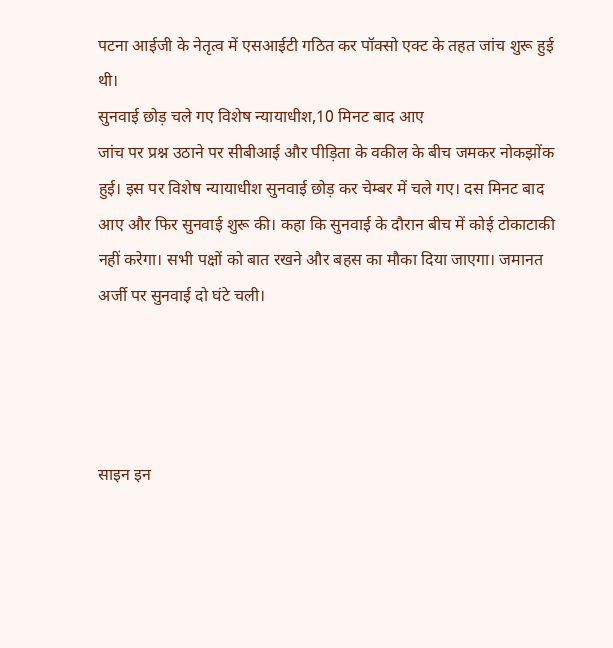पटना आईजी के नेतृत्व में एसआईटी गठित कर पॉक्सो एक्ट के तहत जांच शुरू हुई थी।
सुनवाई छोड़ चले गए विशेष न्यायाधीश,10 मिनट बाद आए
जांच पर प्रश्न उठाने पर सीबीआई और पीड़िता के वकील के बीच जमकर नोकझोंक हुई। इस पर विशेष न्यायाधीश सुनवाई छोड़ कर चेम्बर में चले गए। दस मिनट बाद आए और फिर सुनवाई शुरू की। कहा कि सुनवाई के दौरान बीच में कोई टोकाटाकी नहीं करेगा। सभी पक्षों को बात रखने और बहस का मौका दिया जाएगा। जमानत अर्जी पर सुनवाई दो घंटे चली।




साइन इन